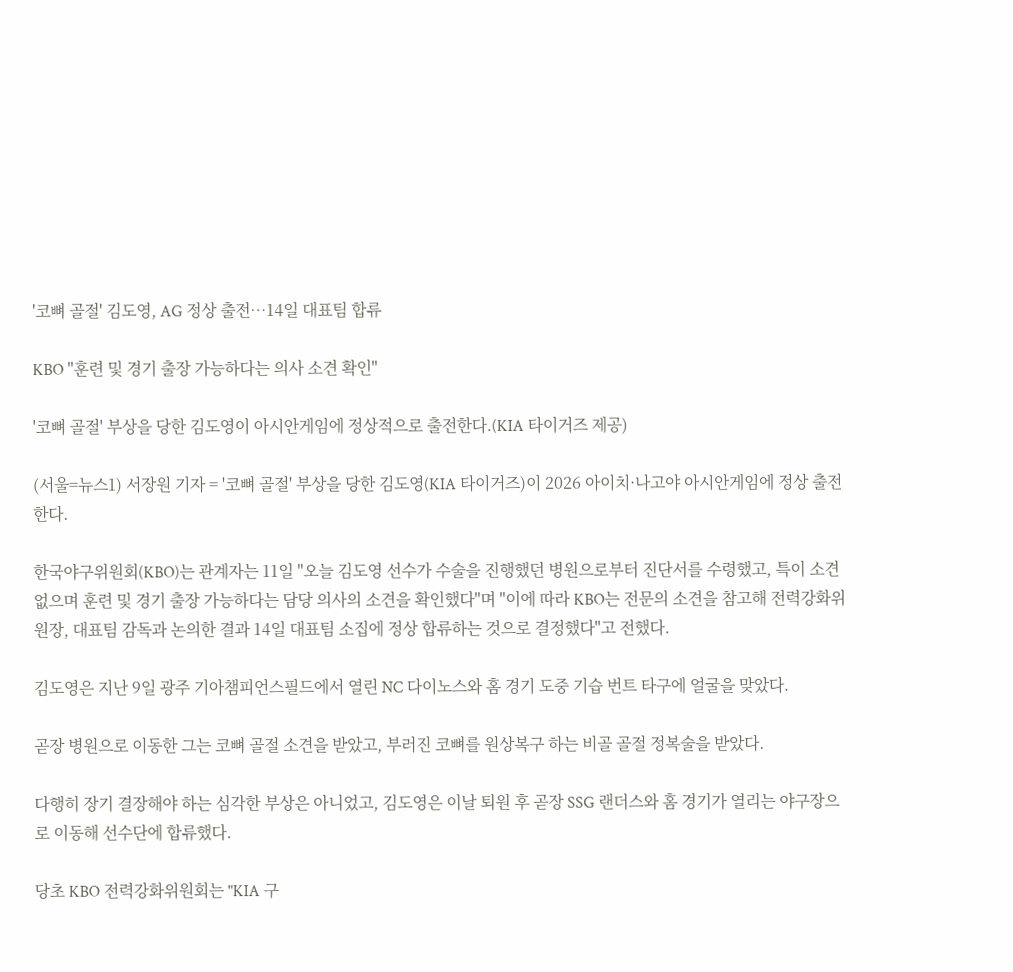'코뼈 골절' 김도영, AG 정상 출전…14일 대표팀 합류

KBO "훈련 및 경기 출장 가능하다는 의사 소견 확인"

'코뼈 골절' 부상을 당한 김도영이 아시안게임에 정상적으로 출전한다.(KIA 타이거즈 제공)

(서울=뉴스1) 서장원 기자 = '코뼈 골절' 부상을 당한 김도영(KIA 타이거즈)이 2026 아이치·나고야 아시안게임에 정상 출전한다.

한국야구위원회(KBO)는 관계자는 11일 "오늘 김도영 선수가 수술을 진행했던 병원으로부터 진단서를 수령했고, 특이 소견 없으며 훈련 및 경기 출장 가능하다는 담당 의사의 소견을 확인했다"며 "이에 따라 KBO는 전문의 소견을 참고해 전력강화위원장, 대표팀 감독과 논의한 결과 14일 대표팀 소집에 정상 합류하는 것으로 결정했다"고 전했다.

김도영은 지난 9일 광주 기아챔피언스필드에서 열린 NC 다이노스와 홈 경기 도중 기습 번트 타구에 얼굴을 맞았다.

곧장 병원으로 이동한 그는 코뼈 골절 소견을 받았고, 부러진 코뼈를 원상복구 하는 비골 골절 정복술을 받았다.

다행히 장기 결장해야 하는 심각한 부상은 아니었고, 김도영은 이날 퇴원 후 곧장 SSG 랜더스와 홈 경기가 열리는 야구장으로 이동해 선수단에 합류했다.

당초 KBO 전력강화위원회는 "KIA 구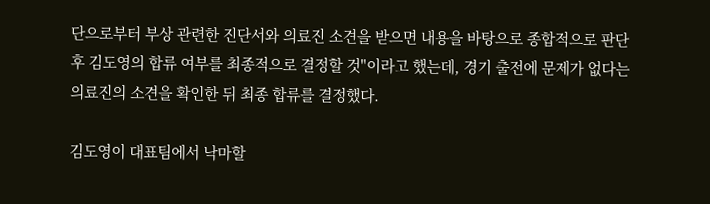단으로부터 부상 관련한 진단서와 의료진 소견을 받으면 내용을 바탕으로 종합적으로 판단 후 김도영의 합류 여부를 최종적으로 결정할 것"이라고 했는데, 경기 출전에 문제가 없다는 의료진의 소견을 확인한 뒤 최종 합류를 결정했다.

김도영이 대표팀에서 낙마할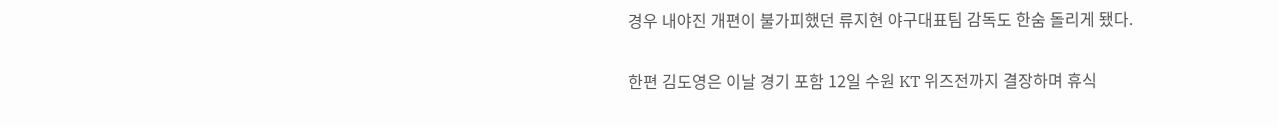경우 내야진 개편이 불가피했던 류지현 야구대표팀 감독도 한숨 돌리게 됐다.

한편 김도영은 이날 경기 포함 12일 수원 KT 위즈전까지 결장하며 휴식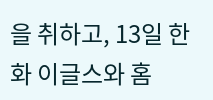을 취하고, 13일 한화 이글스와 홈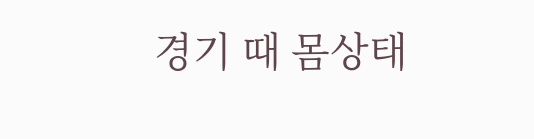경기 때 몸상태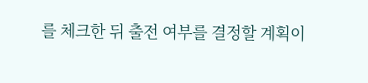를 체크한 뒤 출전 여부를 결정할 계획이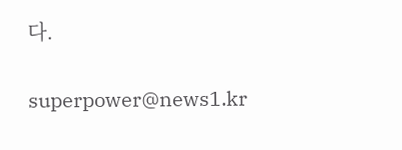다.

superpower@news1.kr